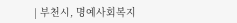| 부천시, 명예사회복지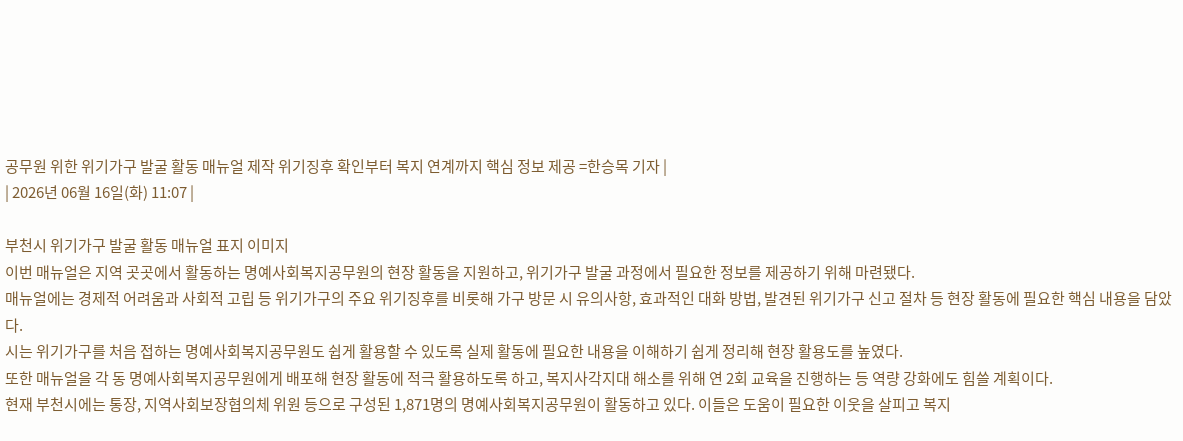공무원 위한 위기가구 발굴 활동 매뉴얼 제작 위기징후 확인부터 복지 연계까지 핵심 정보 제공 =한승목 기자 |
| 2026년 06월 16일(화) 11:07 |

부천시 위기가구 발굴 활동 매뉴얼 표지 이미지
이번 매뉴얼은 지역 곳곳에서 활동하는 명예사회복지공무원의 현장 활동을 지원하고, 위기가구 발굴 과정에서 필요한 정보를 제공하기 위해 마련됐다.
매뉴얼에는 경제적 어려움과 사회적 고립 등 위기가구의 주요 위기징후를 비롯해 가구 방문 시 유의사항, 효과적인 대화 방법, 발견된 위기가구 신고 절차 등 현장 활동에 필요한 핵심 내용을 담았다.
시는 위기가구를 처음 접하는 명예사회복지공무원도 쉽게 활용할 수 있도록 실제 활동에 필요한 내용을 이해하기 쉽게 정리해 현장 활용도를 높였다.
또한 매뉴얼을 각 동 명예사회복지공무원에게 배포해 현장 활동에 적극 활용하도록 하고, 복지사각지대 해소를 위해 연 2회 교육을 진행하는 등 역량 강화에도 힘쓸 계획이다.
현재 부천시에는 통장, 지역사회보장협의체 위원 등으로 구성된 1,871명의 명예사회복지공무원이 활동하고 있다. 이들은 도움이 필요한 이웃을 살피고 복지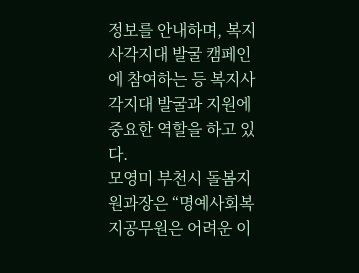정보를 안내하며, 복지사각지대 발굴 캠페인에 참여하는 등 복지사각지대 발굴과 지원에 중요한 역할을 하고 있다.
모영미 부천시 돌봄지원과장은 “명예사회복지공무원은 어려운 이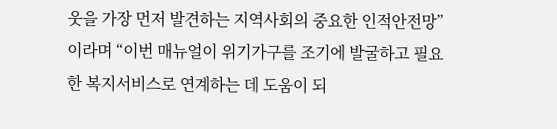웃을 가장 먼저 발견하는 지역사회의 중요한 인적안전망”이라며 “이번 매뉴얼이 위기가구를 조기에 발굴하고 필요한 복지서비스로 연계하는 데 도움이 되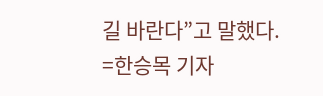길 바란다”고 말했다.
=한승목 기자